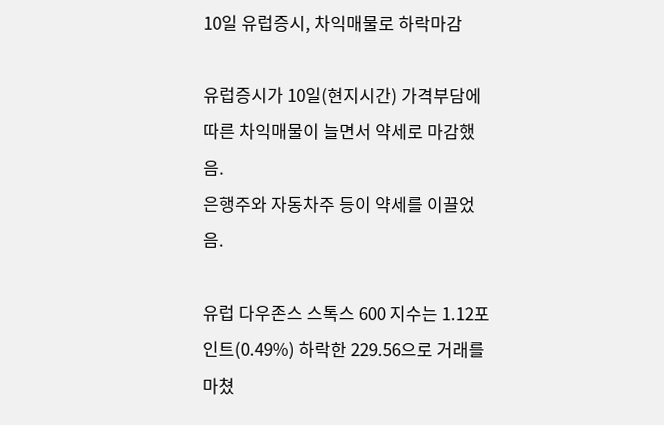10일 유럽증시, 차익매물로 하락마감

유럽증시가 10일(현지시간) 가격부담에 따른 차익매물이 늘면서 약세로 마감했음.
은행주와 자동차주 등이 약세를 이끌었음.

유럽 다우존스 스톡스 600 지수는 1.12포인트(0.49%) 하락한 229.56으로 거래를 마쳤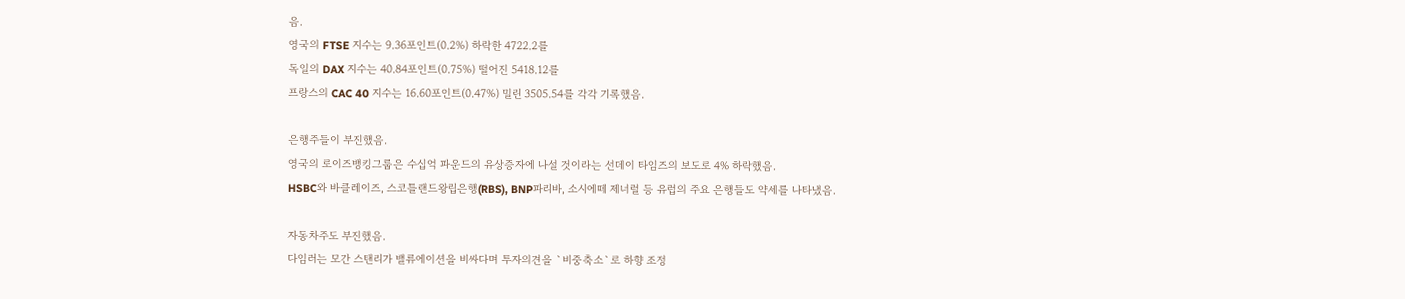음.
영국의 FTSE 지수는 9.36포인트(0.2%) 하락한 4722.2를
독일의 DAX 지수는 40.84포인트(0.75%) 떨어진 5418.12를
프랑스의 CAC 40 지수는 16.60포인트(0.47%) 밀린 3505.54를 각각 기록했음.

은행주들이 부진했음.
영국의 로이즈뱅킹그룹은 수십억 파운드의 유상증자에 나설 것이라는 선데이 타임즈의 보도로 4% 하락했음.
HSBC와 바클레이즈, 스코틀랜드왕립은행(RBS), BNP파리바, 소시에떼 제너럴 등 유럽의 주요 은행들도 약세를 나타냈음.

자동차주도 부진했음.
다임러는 모간 스탠리가 밸류에이션을 비싸다며 투자의견을 `비중축소`로 하향 조정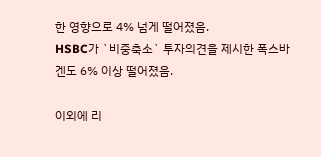한 영향으로 4% 넘게 떨어졌음.
HSBC가 `비중축소` 투자의견을 제시한 폭스바겐도 6% 이상 떨어졌음.

이외에 리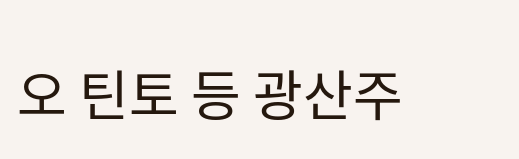오 틴토 등 광산주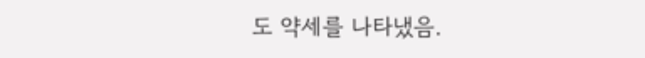도 약세를 나타냈음.